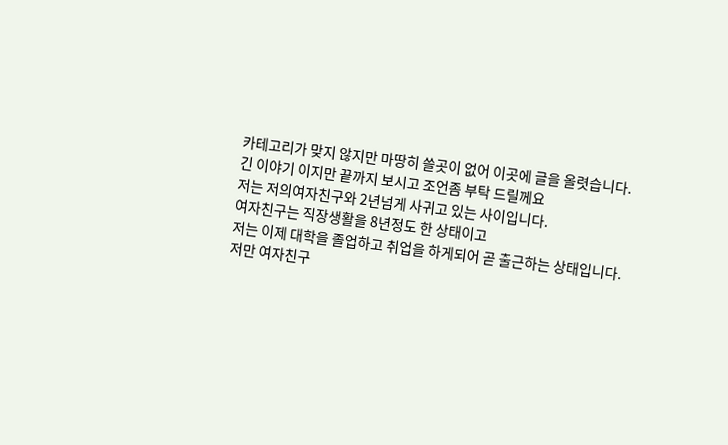카테고리가 맞지 않지만 마땅히 쓸곳이 없어 이곳에 글을 올렷습니다.
긴 이야기 이지만 끝까지 보시고 조언좀 부탁 드릴께요
저는 저의여자친구와 2년넘게 사귀고 있는 사이입니다.
여자친구는 직장생활을 8년정도 한 상태이고
저는 이제 대학을 졸업하고 취업을 하게되어 곧 출근하는 상태입니다.
저만 여자친구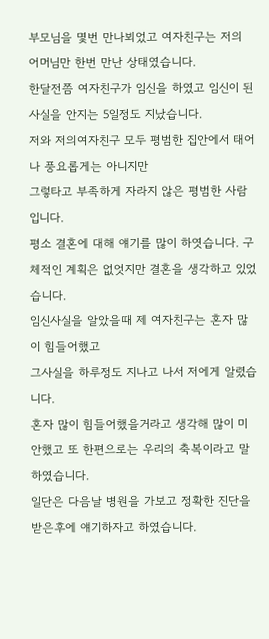부모님을 몇번 만나뵈었고 여자친구는 저의 어머님만 한번 만난 상태였습니다.
한달전쯤 여자친구가 임신을 하였고 임신이 된 사실을 안지는 5일정도 지났습니다.
저와 저의여자친구 모두 평범한 집안에서 태어나 풍요롭게는 아니지만
그렇타고 부족하게 자라지 않은 평범한 사람입니다.
평소 결혼에 대해 얘기를 많이 하엿습니다. 구체적인 계획은 없엇지만 결혼을 생각하고 있었습니다.
임신사실을 알았을때 제 여자친구는 혼자 많이 힘들어했고
그사실을 하루정도 지나고 나서 저에게 알렸습니다.
혼자 많이 힘들어했을거라고 생각해 많이 미안했고 또 한편으로는 우리의 축복이라고 말하였습니다.
일단은 다음날 병원을 가보고 정확한 진단을 받은후에 얘기하자고 하였습니다.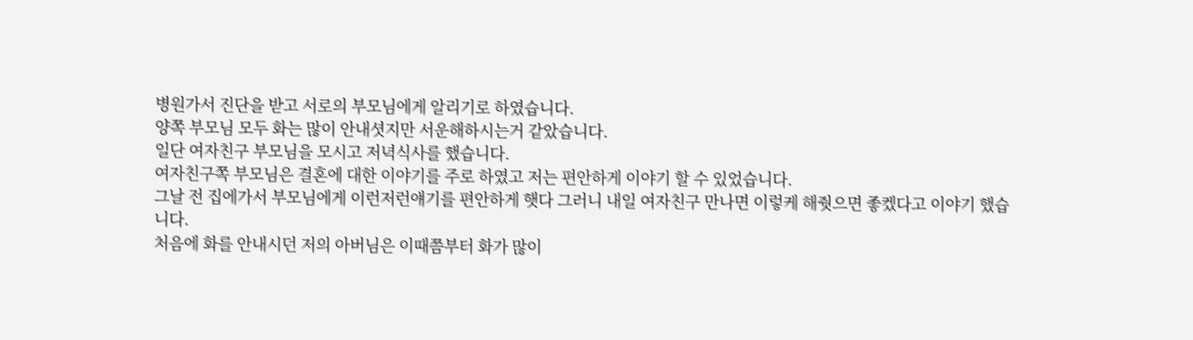병원가서 진단을 받고 서로의 부모님에게 알리기로 하였습니다.
양쪽 부모님 모두 화는 많이 안내셧지만 서운해하시는거 같았습니다.
일단 여자친구 부모님을 모시고 저녁식사를 했습니다.
여자친구쪽 부모님은 결혼에 대한 이야기를 주로 하였고 저는 편안하게 이야기 할 수 있었습니다.
그날 전 집에가서 부모님에게 이런저런얘기를 편안하게 햇다 그러니 내일 여자친구 만나면 이렇케 해줫으면 좋켔다고 이야기 했습니다.
처음에 화를 안내시던 저의 아버님은 이때쯤부터 화가 많이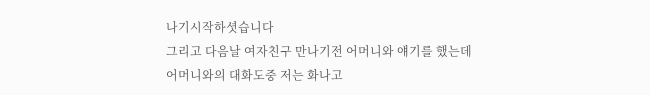나기시작하셧습니다
그리고 다음날 여자친구 만나기전 어머니와 얘기를 했는데
어머니와의 대화도중 저는 화나고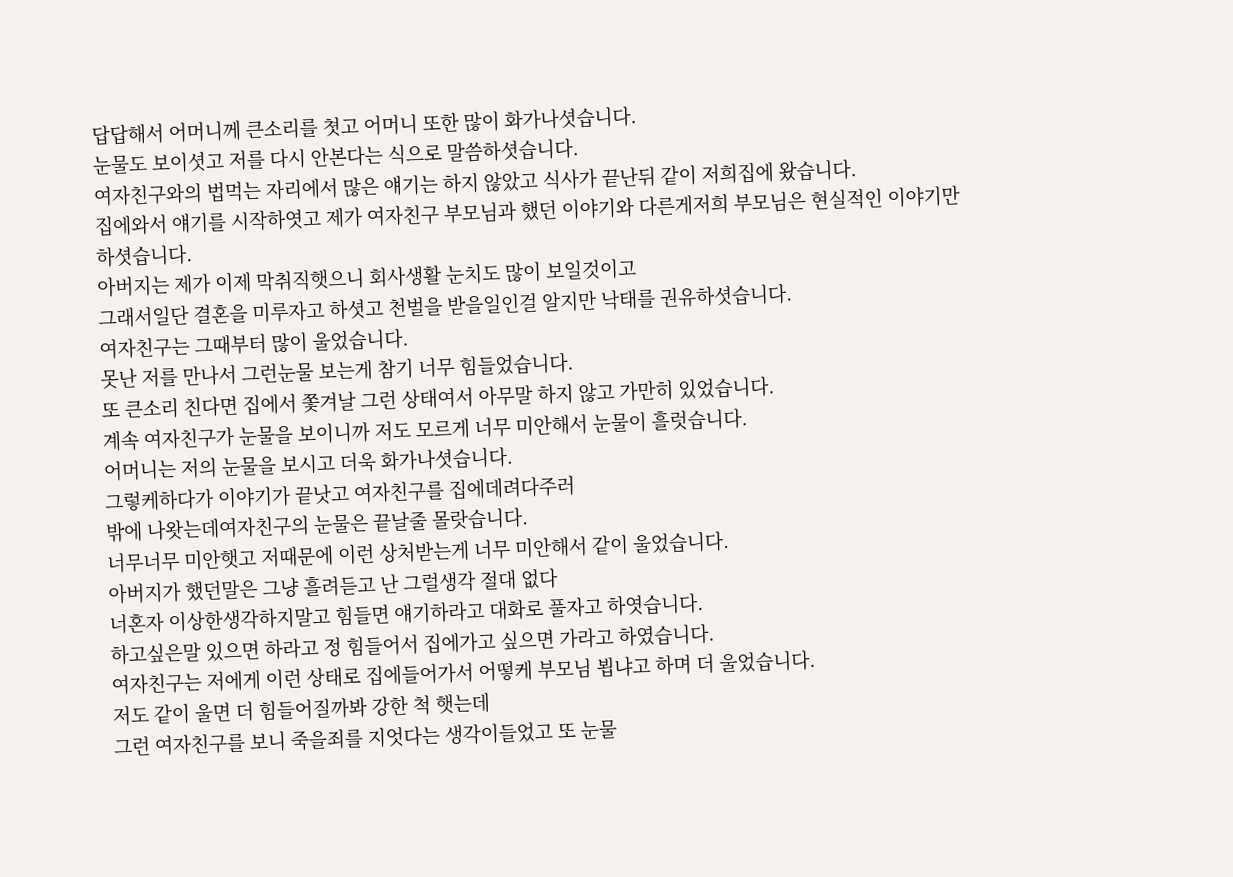답답해서 어머니께 큰소리를 쳣고 어머니 또한 많이 화가나셧습니다.
눈물도 보이셧고 저를 다시 안본다는 식으로 말씀하셧습니다.
여자친구와의 법먹는 자리에서 많은 얘기는 하지 않았고 식사가 끝난뒤 같이 저희집에 왔습니다.
집에와서 얘기를 시작하엿고 제가 여자친구 부모님과 했던 이야기와 다른게저희 부모님은 현실적인 이야기만 하셧습니다.
아버지는 제가 이제 막취직햇으니 회사생활 눈치도 많이 보일것이고
그래서일단 결혼을 미루자고 하셧고 천벌을 받을일인걸 알지만 낙태를 권유하셧습니다.
여자친구는 그때부터 많이 울었습니다.
못난 저를 만나서 그런눈물 보는게 참기 너무 힘들었습니다.
또 큰소리 친다면 집에서 쫓겨날 그런 상태여서 아무말 하지 않고 가만히 있었습니다.
계속 여자친구가 눈물을 보이니까 저도 모르게 너무 미안해서 눈물이 흘럿습니다.
어머니는 저의 눈물을 보시고 더욱 화가나셧습니다.
그렇케하다가 이야기가 끝낫고 여자친구를 집에데려다주러
밖에 나왓는데여자친구의 눈물은 끝날줄 몰랏습니다.
너무너무 미안햇고 저때문에 이런 상처받는게 너무 미안해서 같이 울었습니다.
아버지가 했던말은 그냥 흘려듣고 난 그럴생각 절대 없다
너혼자 이상한생각하지말고 힘들면 얘기하라고 대화로 풀자고 하엿습니다.
하고싶은말 있으면 하라고 정 힘들어서 집에가고 싶으면 가라고 하였습니다.
여자친구는 저에게 이런 상태로 집에들어가서 어떻케 부모님 뵙냐고 하며 더 울었습니다.
저도 같이 울면 더 힘들어질까봐 강한 척 햇는데
그런 여자친구를 보니 죽을죄를 지엇다는 생각이들었고 또 눈물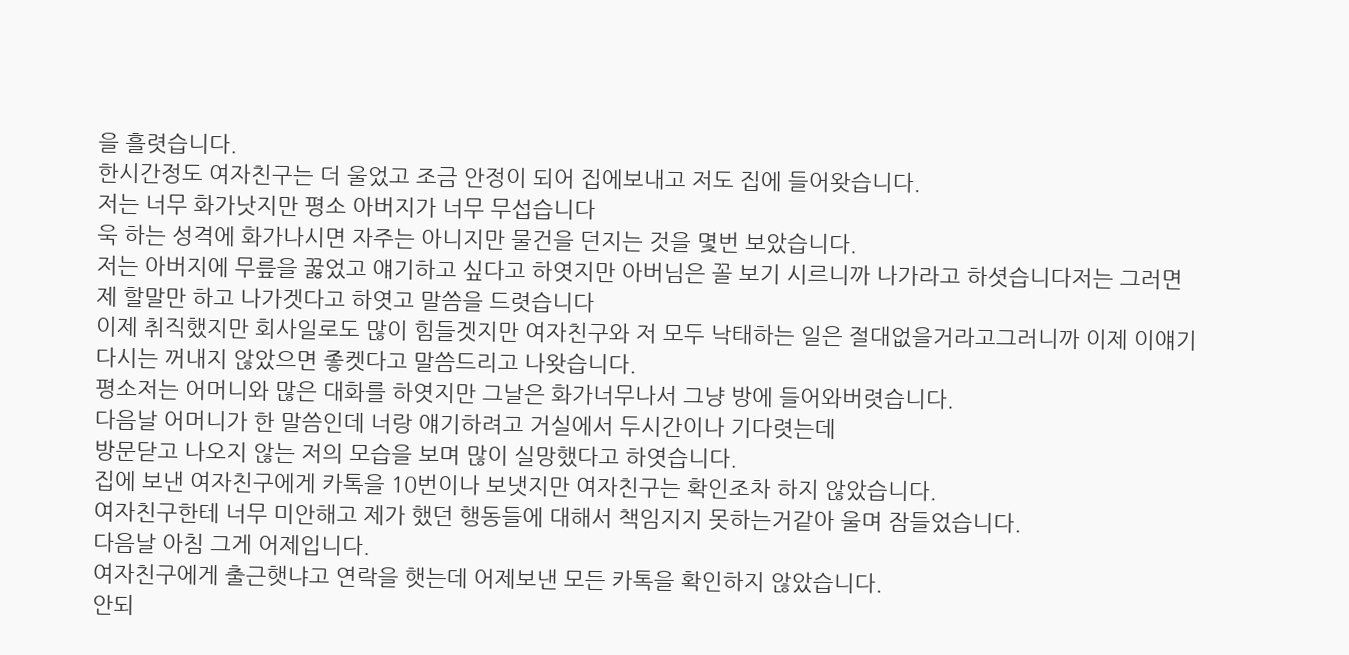을 흘렷습니다.
한시간정도 여자친구는 더 울었고 조금 안정이 되어 집에보내고 저도 집에 들어왓습니다.
저는 너무 화가낫지만 평소 아버지가 너무 무섭습니다
욱 하는 성격에 화가나시면 자주는 아니지만 물건을 던지는 것을 몇번 보았습니다.
저는 아버지에 무릎을 꿇었고 얘기하고 싶다고 하엿지만 아버님은 꼴 보기 시르니까 나가라고 하셧습니다저는 그러면 제 할말만 하고 나가겟다고 하엿고 말씀을 드렷습니다
이제 취직했지만 회사일로도 많이 힘들겟지만 여자친구와 저 모두 낙태하는 일은 절대없을거라고그러니까 이제 이얘기 다시는 꺼내지 않았으면 좋켓다고 말씀드리고 나왓습니다.
평소저는 어머니와 많은 대화를 하엿지만 그날은 화가너무나서 그냥 방에 들어와버렷습니다.
다음날 어머니가 한 말씀인데 너랑 얘기하려고 거실에서 두시간이나 기다렷는데
방문닫고 나오지 않는 저의 모습을 보며 많이 실망했다고 하엿습니다.
집에 보낸 여자친구에게 카톡을 10번이나 보냇지만 여자친구는 확인조차 하지 않았습니다.
여자친구한테 너무 미안해고 제가 했던 행동들에 대해서 책임지지 못하는거같아 울며 잠들었습니다.
다음날 아침 그게 어제입니다.
여자친구에게 출근햇냐고 연락을 햇는데 어제보낸 모든 카톡을 확인하지 않았습니다.
안되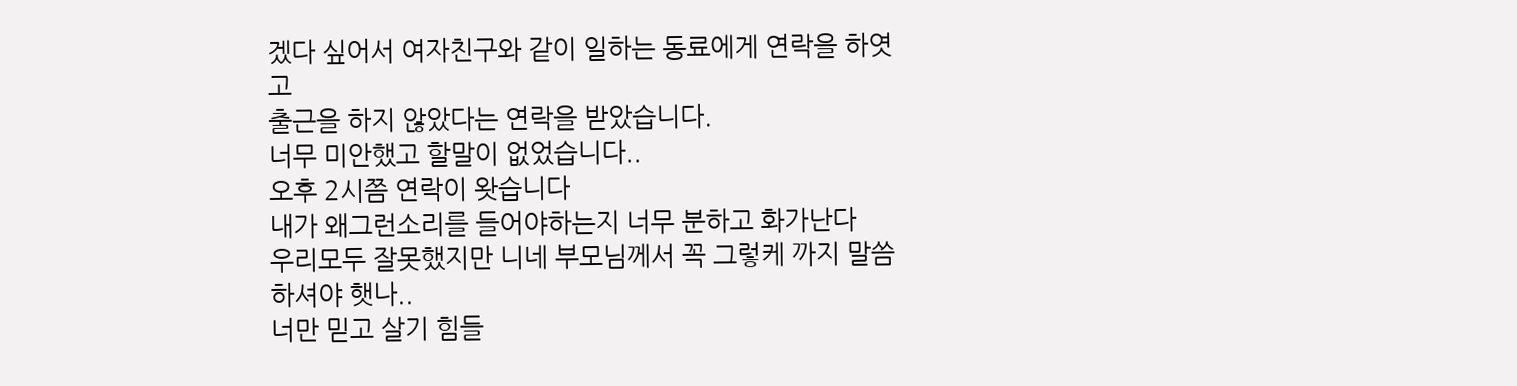겠다 싶어서 여자친구와 같이 일하는 동료에게 연락을 하엿고
출근을 하지 않았다는 연락을 받았습니다.
너무 미안했고 할말이 없었습니다..
오후 2시쯤 연락이 왓습니다
내가 왜그런소리를 들어야하는지 너무 분하고 화가난다
우리모두 잘못했지만 니네 부모님께서 꼭 그렇케 까지 말씀하셔야 햇나..
너만 믿고 살기 힘들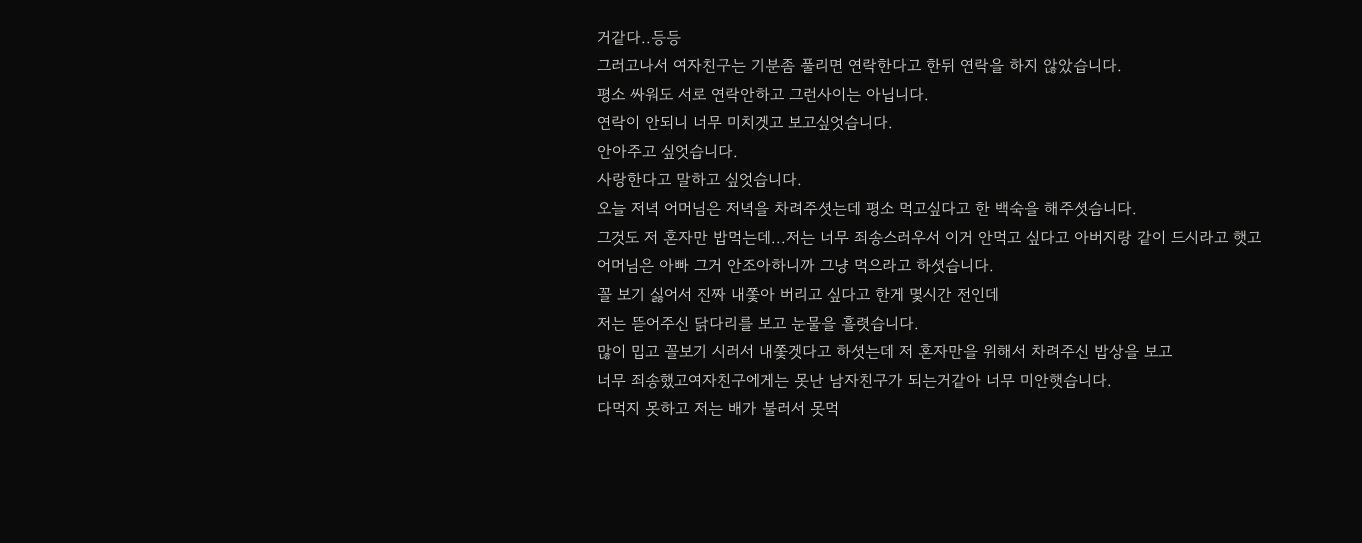거같다..등등
그러고나서 여자친구는 기분좀 풀리면 연락한다고 한뒤 연락을 하지 않았습니다.
평소 싸워도 서로 연락안하고 그런사이는 아닙니다.
연락이 안되니 너무 미치겟고 보고싶엇습니다.
안아주고 싶엇습니다.
사랑한다고 말하고 싶엇습니다.
오늘 저녁 어머님은 저녁을 차려주셧는데 평소 먹고싶다고 한 백숙을 해주셧습니다.
그것도 저 혼자만 밥먹는데...저는 너무 죄송스러우서 이거 안먹고 싶다고 아버지랑 같이 드시라고 햇고
어머님은 아빠 그거 안조아하니까 그냥 먹으라고 하셧습니다.
꼴 보기 싫어서 진짜 내쫓아 버리고 싶다고 한게 몇시간 전인데
저는 뜯어주신 닭다리를 보고 눈물을 흘렷습니다.
많이 밉고 꼴보기 시러서 내쫓겟다고 하셧는데 저 혼자만을 위해서 차려주신 밥상을 보고
너무 죄송했고여자친구에게는 못난 남자친구가 되는거같아 너무 미안햇습니다.
다먹지 못하고 저는 배가 불러서 못먹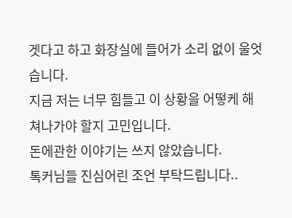겟다고 하고 화장실에 들어가 소리 없이 울엇습니다.
지금 저는 너무 힘들고 이 상황을 어떻케 해쳐나가야 할지 고민입니다.
돈에관한 이야기는 쓰지 않았습니다.
톡커님들 진심어린 조언 부탁드립니다..